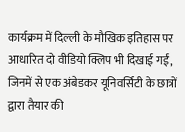कार्यक्रम में दिल्ली के मौखिक इतिहास पर आधारित दो वीडियो क्लिप भी दिखाई गईं, जिनमें से एक अंबेडकर यूनिवर्सिटी के छात्रों द्वारा तैयार की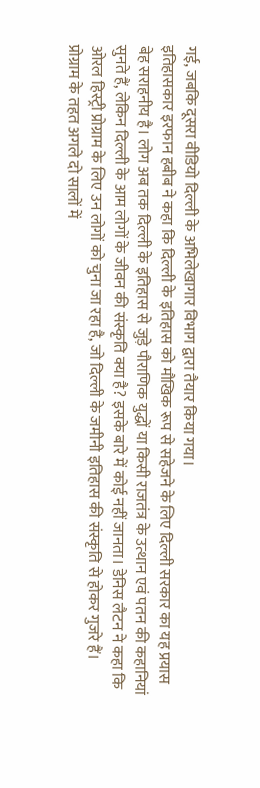गई, जबकि दूसरा वीडियो दिल्ली के अभिलेखागार विभाग द्वारा तैयार किया गया।
इतिहासकार इरफान हबीब ने कहा कि दिल्ली के इतिहास को मौखिक रूप से सहेजने के लिए दिल्ली सरकार का यह प्रयास बेह सराहनीय है। लोग अब तक दिल्ली के इतिहास से जुड़े पौराणिक युद्धों या किसी राजतंत्र के उत्थान एवं पतन की कहानियां सुनते हैं, लेकिन दिल्ली के आम लोगों के जीवन की संस्कृति क्या है? इसके बारे में कोई नहीं जानता। डेनिस लैटन ने कहा कि ओरल हिस्ट्री प्रोग्राम के लिए उन लोगों को चुना जा रहा है, जो दिल्ली के जमीनी इतिहास की संस्कृति से होकर गुजरे हैं। प्रोग्राम के तहत अगले दो सालों में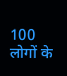100 लोगों के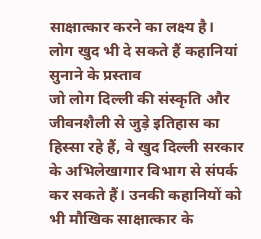साक्षात्कार करने का लक्ष्य है।
लोग खुद भी दे सकते हैं कहानियां सुनाने के प्रस्ताव
जो लोग दिल्ली की संस्कृति और जीवनशैली से जुड़े इतिहास का हिस्सा रहे हैं, वे खुद दिल्ली सरकार के अभिलेखागार विभाग से संपर्क कर सकते हैं। उनकी कहानियों को भी मौखिक साक्षात्कार के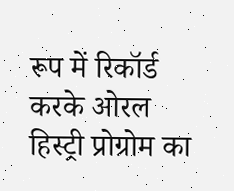रूप में रिकॉर्ड करके ओरल हिस्ट्री प्रोग्रोम का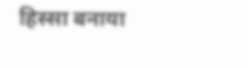हिस्सा बनाया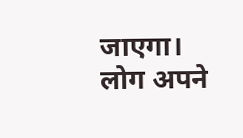जाएगा। लोग अपने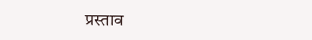प्रस्ताव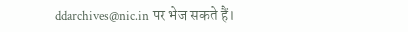ddarchives@nic.in पर भेज सकते हैं।